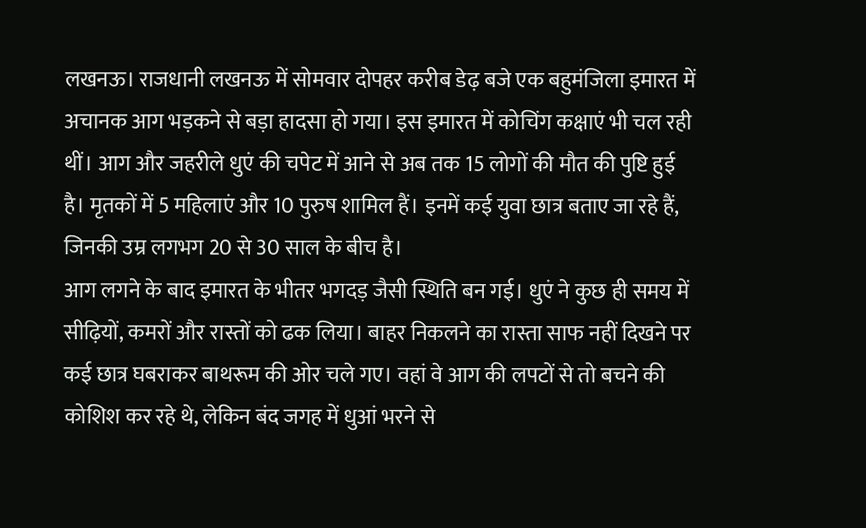लखनऊ। राजधानी लखनऊ में सोमवार दोपहर करीब डेढ़ बजे एक बहुमंजिला इमारत में अचानक आग भड़कने से बड़ा हादसा हो गया। इस इमारत में कोचिंग कक्षाएं भी चल रही थीं। आग और जहरीले धुएं की चपेट में आने से अब तक 15 लोगों की मौत की पुष्टि हुई है। मृतकों में 5 महिलाएं और 10 पुरुष शामिल हैं। इनमें कई युवा छात्र बताए जा रहे हैं, जिनकी उम्र लगभग 20 से 30 साल के बीच है।
आग लगने के बाद इमारत के भीतर भगदड़ जैसी स्थिति बन गई। धुएं ने कुछ ही समय में सीढ़ियों, कमरों और रास्तों को ढक लिया। बाहर निकलने का रास्ता साफ नहीं दिखने पर कई छात्र घबराकर बाथरूम की ओर चले गए। वहां वे आग की लपटों से तो बचने की कोशिश कर रहे थे, लेकिन बंद जगह में धुआं भरने से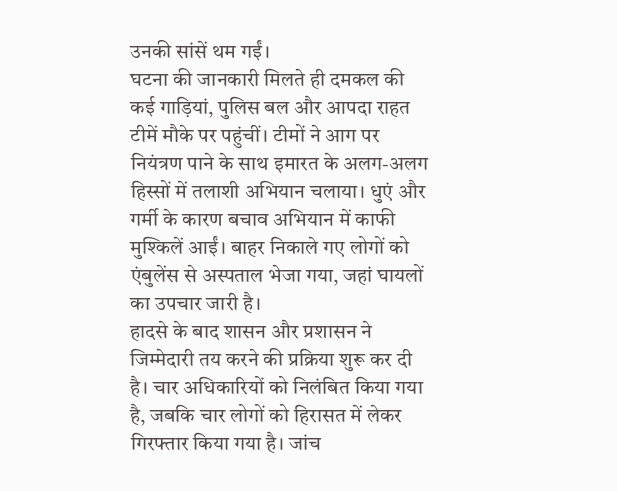उनकी सांसें थम गईं।
घटना की जानकारी मिलते ही दमकल की कई गाड़ियां, पुलिस बल और आपदा राहत टीमें मौके पर पहुंचीं। टीमों ने आग पर नियंत्रण पाने के साथ इमारत के अलग-अलग हिस्सों में तलाशी अभियान चलाया। धुएं और गर्मी के कारण बचाव अभियान में काफी मुश्किलें आईं। बाहर निकाले गए लोगों को एंबुलेंस से अस्पताल भेजा गया, जहां घायलों का उपचार जारी है।
हादसे के बाद शासन और प्रशासन ने जिम्मेदारी तय करने की प्रक्रिया शुरू कर दी है। चार अधिकारियों को निलंबित किया गया है, जबकि चार लोगों को हिरासत में लेकर गिरफ्तार किया गया है। जांच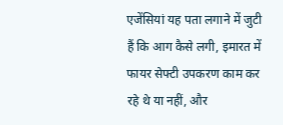एजेंसियां यह पता लगाने में जुटी हैं कि आग कैसे लगी, इमारत में फायर सेफ्टी उपकरण काम कर रहे थे या नहीं, और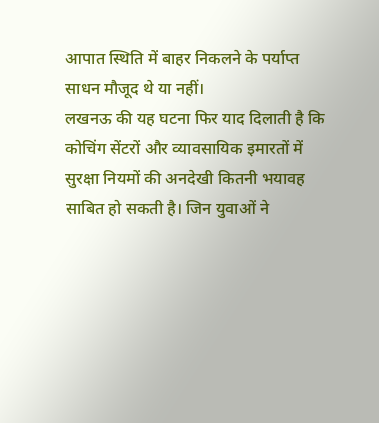आपात स्थिति में बाहर निकलने के पर्याप्त साधन मौजूद थे या नहीं।
लखनऊ की यह घटना फिर याद दिलाती है कि कोचिंग सेंटरों और व्यावसायिक इमारतों में सुरक्षा नियमों की अनदेखी कितनी भयावह साबित हो सकती है। जिन युवाओं ने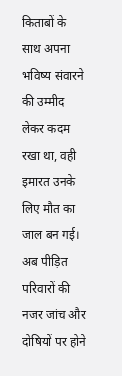किताबों के साथ अपना भविष्य संवारने की उम्मीद लेकर कदम रखा था, वही इमारत उनके लिए मौत का जाल बन गई। अब पीड़ित परिवारों की नजर जांच और दोषियों पर होने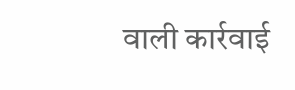वाली कार्रवाई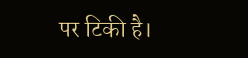पर टिकी है।